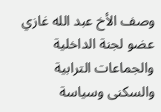وصف الأخ عبد الله غازي عضو لجنة الداخلية والجماعات الترابية والسكنى وسياسة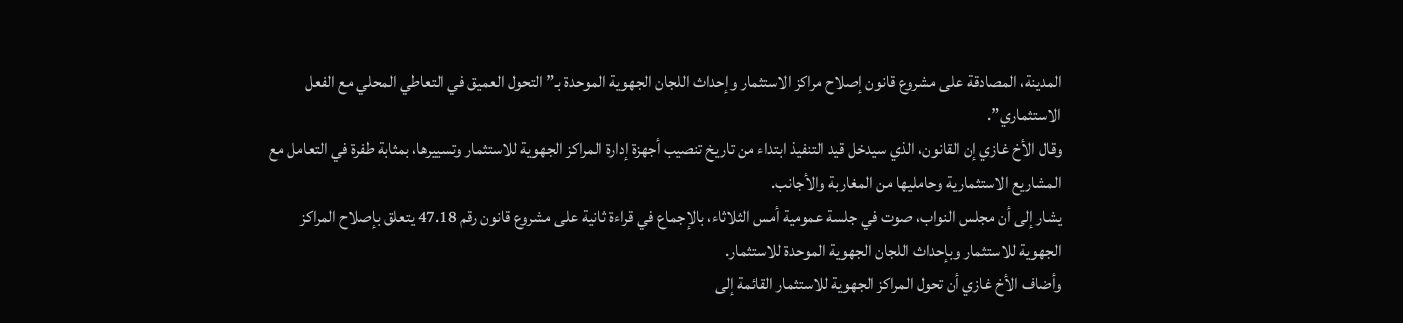المدينة، المصادقة على مشروع قانون إصلاح مراكز الاستثمار وإحداث اللجان الجهوية الموحدة بـ” التحول العميق في التعاطي المحلي مع الفعل الاستثماري”.
وقال الأخ غازي إن القانون، الذي سيدخل قيد التنفيذ ابتداء من تاريخ تنصيب أجهزة إدارة المراكز الجهوية للاستثمار وتسييرها، بمثابة طفرة في التعامل مع المشاريع الاستثمارية وحامليها من المغاربة والأجانب.
يشار إلى أن مجلس النواب، صوت في جلسة عمومية أمس الثلاثاء، بالإجماع في قراءة ثانية على مشروع قانون رقم 47.18 يتعلق بإصلاح المراكز الجهوية للاستثمار وبإحداث اللجان الجهوية الموحدة للاستثمار.
وأضاف الأخ غازي أن تحول المراكز الجهوية للاستثمار القائمة إلى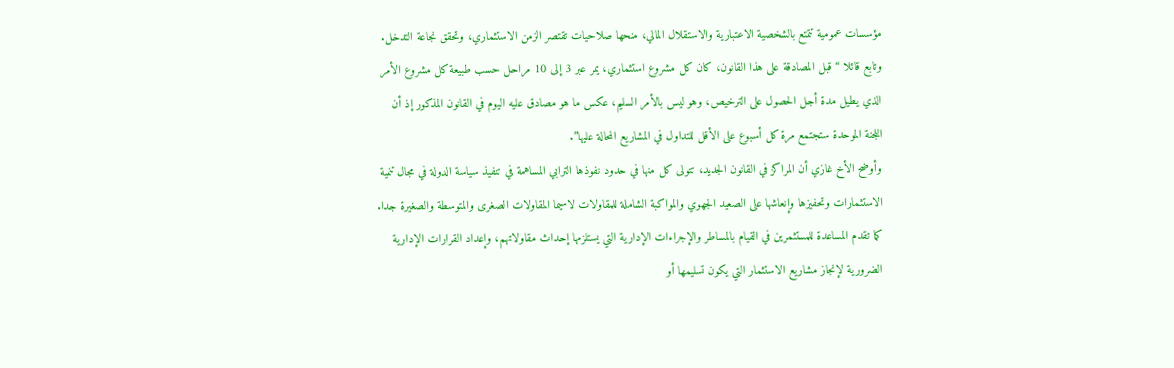مؤسسات عمومية تتمتع بالشخصية الاعتبارية والاستقلال المالي، منحها صلاحيات تقتصر الزمن الاستثماري، وتحقق نجاعة التدخل.
وتابع قائلا “قبل المصادقة على هذا القانون، كان كل مشروع استثماري، يمر عبر 3 إلى 10 مراحل حسب طبيعة كل مشروع الأمر الذي يطيل مدة أجل الحصول على الترخيص، وهو ليس بالأمر السليم، عكس ما هو مصادق عليه اليوم في القانون المذكور إذ أن اللجنة الموحدة ستجتمع مرة كل أسبوع على الأقل للتداول في المشاريع المحالة عليها”.
وأوضح الأخ غازي أن المراكز في القانون الجديد، تتولى كل منها في حدود نفوذها الترابي المساهمة في تنفيذ سياسة الدولة في مجال تنمية الاستثمارات وتحفيزها وإنعاشها على الصعيد الجهوي والمواكبة الشاملة للمقاولات لاسيما المقاولات الصغرى والمتوسطة والصغيرة جدا.
كما تقدم المساعدة للمستثمرين في القيام بالمساطر والإجراءات الإدارية التي يستلزمها إحداث مقاولاتهم، وإعداد القرارات الإدارية الضرورية لإنجاز مشاريع الاستثمار التي يكون تسليمها أو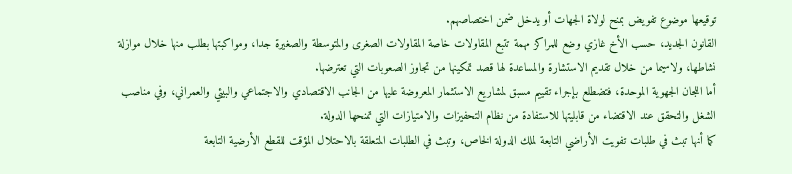توقيعها موضوع تفويض بمنح لولاة الجهات أو يدخل ضمن اختصاصهم.
القانون الجديد، حسب الأخ غازي وضع للمراكز مهمة تتبع المقاولات خاصة المقاولات الصغرى والمتوسطة والصغيرة جدا، ومواكبتها بطلب منها خلال موازلة نشاطها، ولاسيما من خلال تقديم الاستشارة والمساعدة لها قصد تمكينها من تجاوز الصعوبات التي تعترضها.
أما اللجان الجهوية الموحدة، فتضطلع بإجراء تقييم مسبق لمشاريع الاستثمار المعروضة عليها من الجانب الاقتصادي والاجتماعي والبيئي والعمراني، وفي مناصب الشغل والتحقق عند الاقتضاء من قابليتها للاستفادة من نظام التحفيزات والامتيازات التي تمنحها الدولة.
كما أنها تبث في طلبات تفويت الأراضي التابعة لملك الدولة الخاص، وتبث في الطلبات المتعلقة بالاحتلال المؤقت للقطع الأرضية التابعة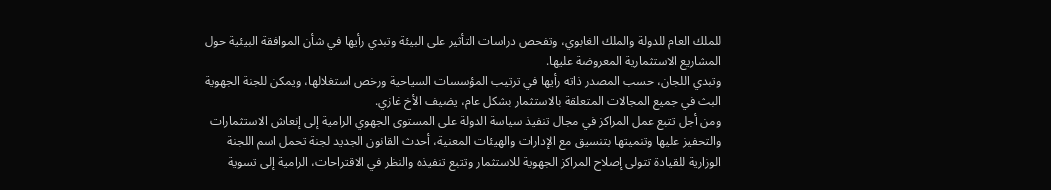للملك العام للدولة والملك الغابوي، وتفحص دراسات التأثير على البيئة وتبدي رأيها في شأن الموافقة البيئية حول المشاريع الاستثمارية المعروضة عليها.
وتبدي اللجان، حسب المصدر ذاته رأيها في ترتيب المؤسسات السياحية ورخص استغلالها، ويمكن للجنة الجهوية البث في جميع المجالات المتعلقة بالاستثمار بشكل عام، يضيف الأخ غازي.
ومن أجل تتبع عمل المراكز في مجال تنفيذ سياسة الدولة على المستوى الجهوي الرامية إلى إنعاش الاستثمارات والتحفيز عليها وتنميتها بتنسيق مع الإدارات والهيئات المعنية، أحدث القانون الجديد لجنة تحمل اسم اللجنة الوزارية للقيادة تتولى إصلاح المراكز الجهوية للاستثمار وتتبع تنفيذه والنظر في الاقتراحات، الرامية إلى تسوية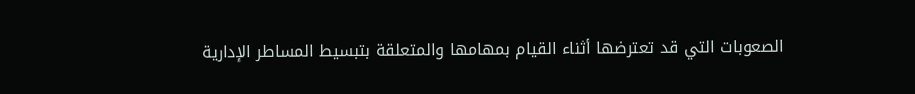الصعوبات التي قد تعترضها أثناء القيام بمهامها والمتعلقة بتبسيط المساطر الإدارية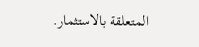المتعلقة بالاستثمار.